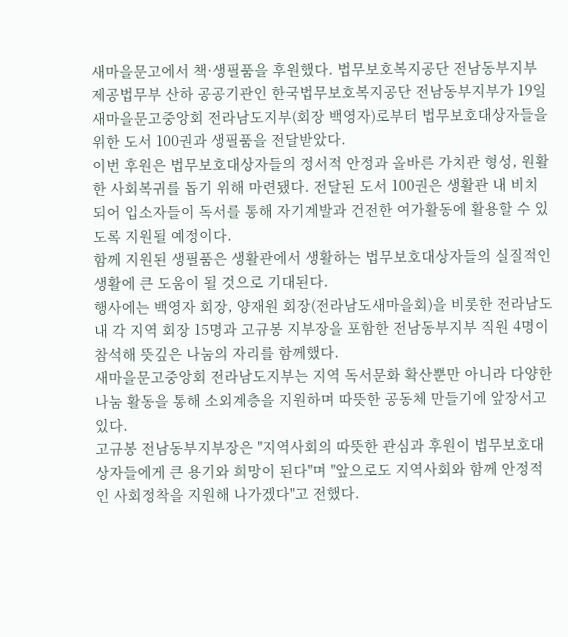새마을문고에서 책·생필품을 후원했다. 법무보호복지공단 전남동부지부 제공법무부 산하 공공기관인 한국법무보호복지공단 전남동부지부가 19일 새마을문고중앙회 전라남도지부(회장 백영자)로부터 법무보호대상자들을 위한 도서 100권과 생필품을 전달받았다.
이번 후원은 법무보호대상자들의 정서적 안정과 올바른 가치관 형성, 원활한 사회복귀를 돕기 위해 마련됐다. 전달된 도서 100권은 생활관 내 비치되어 입소자들이 독서를 통해 자기계발과 건전한 여가활동에 활용할 수 있도록 지원될 예정이다.
함께 지원된 생필품은 생활관에서 생활하는 법무보호대상자들의 실질적인 생활에 큰 도움이 될 것으로 기대된다.
행사에는 백영자 회장, 양재원 회장(전라남도새마을회)을 비롯한 전라남도 내 각 지역 회장 15명과 고규봉 지부장을 포함한 전남동부지부 직원 4명이 참석해 뜻깊은 나눔의 자리를 함께했다.
새마을문고중앙회 전라남도지부는 지역 독서문화 확산뿐만 아니라 다양한 나눔 활동을 통해 소외계층을 지원하며 따뜻한 공동체 만들기에 앞장서고 있다.
고규봉 전남동부지부장은 "지역사회의 따뜻한 관심과 후원이 법무보호대상자들에게 큰 용기와 희망이 된다"며 "앞으로도 지역사회와 함께 안정적인 사회정착을 지원해 나가겠다"고 전했다.